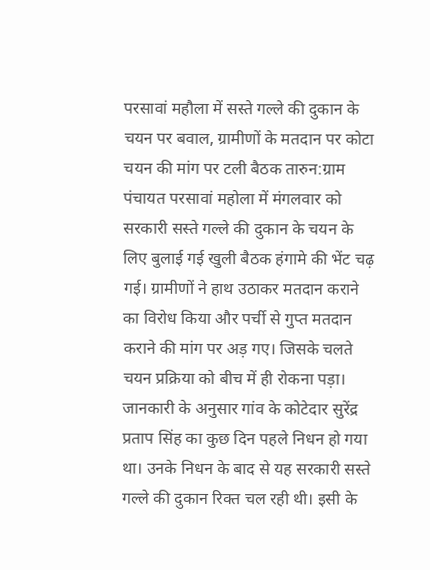परसावां महौला में सस्ते गल्ले की दुकान के चयन पर बवाल, ग्रामीणों के मतदान पर कोटा चयन की मांग पर टली बैठक तारुन:ग्राम पंचायत परसावां महोला में मंगलवार को सरकारी सस्ते गल्ले की दुकान के चयन के लिए बुलाई गई खुली बैठक हंगामे की भेंट चढ़ गई। ग्रामीणों ने हाथ उठाकर मतदान कराने का विरोध किया और पर्ची से गुप्त मतदान कराने की मांग पर अड़ गए। जिसके चलते चयन प्रक्रिया को बीच में ही रोकना पड़ा। जानकारी के अनुसार गांव के कोटेदार सुरेंद्र प्रताप सिंह का कुछ दिन पहले निधन हो गया था। उनके निधन के बाद से यह सरकारी सस्ते गल्ले की दुकान रिक्त चल रही थी। इसी के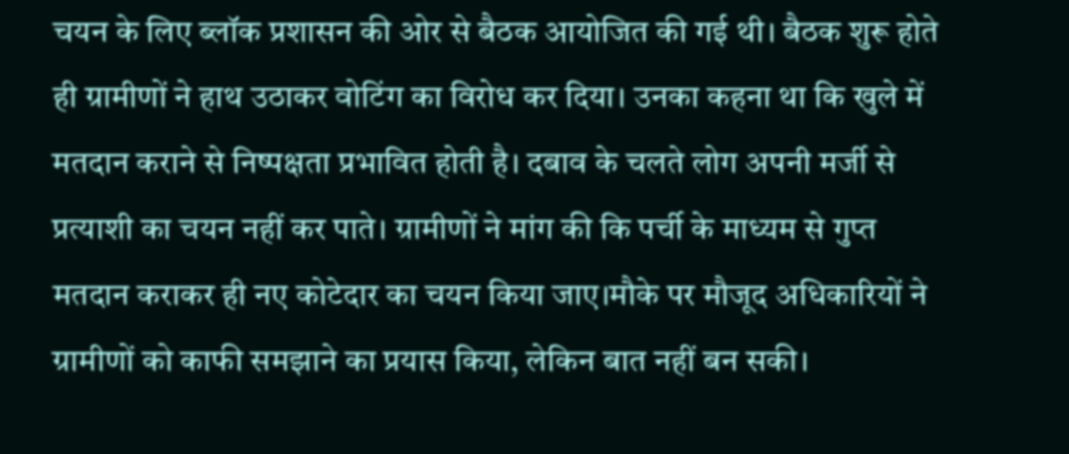चयन के लिए ब्लॉक प्रशासन की ओर से बैठक आयोजित की गई थी। बैठक शुरू होते ही ग्रामीणों ने हाथ उठाकर वोटिंग का विरोध कर दिया। उनका कहना था कि खुले में मतदान कराने से निष्पक्षता प्रभावित होती है। दबाव के चलते लोग अपनी मर्जी से प्रत्याशी का चयन नहीं कर पाते। ग्रामीणों ने मांग की कि पर्ची के माध्यम से गुप्त मतदान कराकर ही नए कोटेदार का चयन किया जाए।मौके पर मौजूद अधिकारियों ने ग्रामीणों को काफी समझाने का प्रयास किया, लेकिन बात नहीं बन सकी।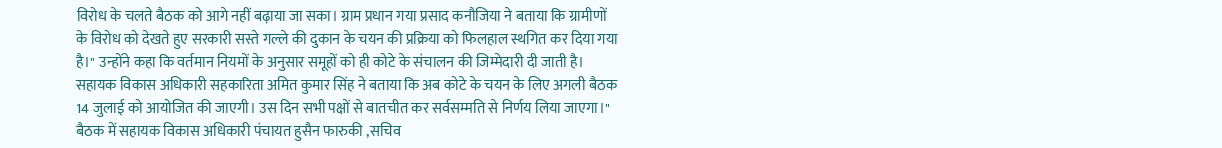विरोध के चलते बैठक को आगे नहीं बढ़ाया जा सका। ग्राम प्रधान गया प्रसाद कनौजिया ने बताया कि ग्रामीणों के विरोध को देखते हुए सरकारी सस्ते गल्ले की दुकान के चयन की प्रक्रिया को फिलहाल स्थगित कर दिया गया है।" उन्होंने कहा कि वर्तमान नियमों के अनुसार समूहों को ही कोटे के संचालन की जिम्मेदारी दी जाती है। सहायक विकास अधिकारी सहकारिता अमित कुमार सिंह ने बताया कि अब कोटे के चयन के लिए अगली बैठक 14 जुलाई को आयोजित की जाएगी। उस दिन सभी पक्षों से बातचीत कर सर्वसम्मति से निर्णय लिया जाएगा।" बैठक में सहायक विकास अधिकारी पंचायत हुसैन फारुकी ,सचिव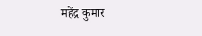महेंद्र कुमार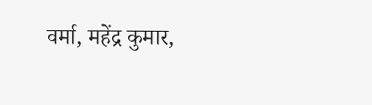वर्मा, महेंद्र कुमार,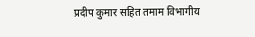प्रदीप कुमार सहित तमाम विभागीय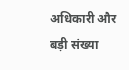अधिकारी और बड़ी संख्या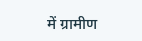में ग्रामीण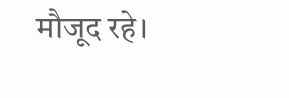मौजूद रहे।